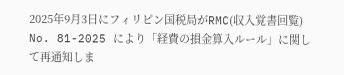2025年9月3日にフィリピン国税局がRMC(収入覚書回覧) No. 81-2025 により「経費の損金算入ルール」に関して再通知しま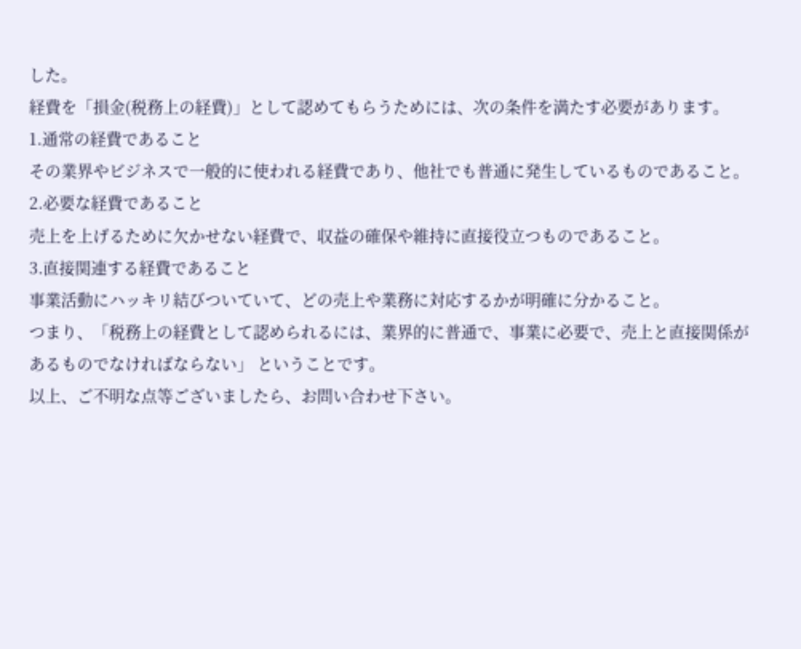した。
経費を「損金(税務上の経費)」として認めてもらうためには、次の条件を満たす必要があります。
1.通常の経費であること
その業界やビジネスで一般的に使われる経費であり、他社でも普通に発生しているものであること。
2.必要な経費であること
売上を上げるために欠かせない経費で、収益の確保や維持に直接役立つものであること。
3.直接関連する経費であること
事業活動にハッキリ結びついていて、どの売上や業務に対応するかが明確に分かること。
つまり、「税務上の経費として認められるには、業界的に普通で、事業に必要で、売上と直接関係があるものでなければならない」 ということです。
以上、ご不明な点等ございましたら、お問い合わせ下さい。